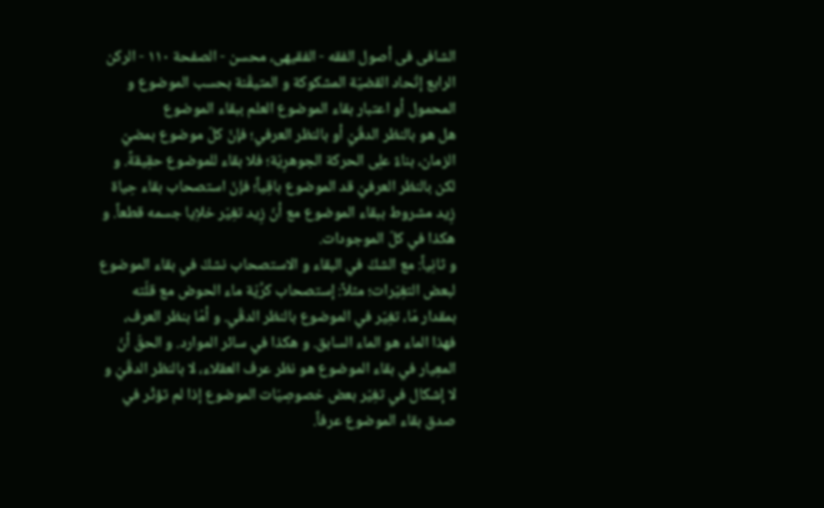الشافی فی أصول الفقه - الفقیهی، محسن - الصفحة ١١٠ - الركن الرابع إتّحاد القضيّة المشكوكة و المتيقّنة بحسب الموضوع و المحمول أو اعتبار بقاء الموضوع العلم ببقاء الموضوع
هل هو بالنظر الدقّيّ أو بالنظر العرفي؛ فإنّ کلّ موضوع بمضيّ الزمان، بناءً علِی الحرکة الجوهرِیّة؛ فلا بقاء للموضوع حقِیقةً. و لکن بالنظر العرفيّ قد الموضوع باقِیاً؛ فإنّ استصحاب بقاء حِیاة زِید مشروط ببقاء الموضوع مع أنّ زِید تغِیّر خلاِیا جسمه قطعاً. و هکذا في کلّ الموجودات.
و ثانِیاً: مع الشكّ في البقاء و الاستصحاب نشكّ في بقاء الموضوع لبعض التغِیّرات؛ مثلاً: إستصحاب کرِّیّة ماء الحوض مع قلّته بمقدار مّا، تغِیّر في الموضوع بالنظر الدقّي. و أمّا بنظر العرف، فهذا الماء هو الماء السابق. و هکذا في سائر الموارد. و الحقّ أنّ المعِیار في بقاء الموضوع هو نظر عرف العقلاء، لا بالنظر الدقّيّ و لا إشکال في تغِیّر بعض خصوصِیّات الموضوع إذا لم تؤثّر في صدق بقاء الموضوع عرفاً.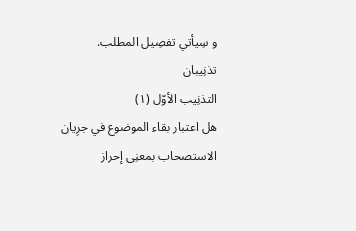و سِیأتي تفصِیل المطلب.
تذنِیبان
التذنِیب الأوّل (١)
هل اعتبار بقاء الموضوع في جرِیان الاستصحاب بمعنِی إحراز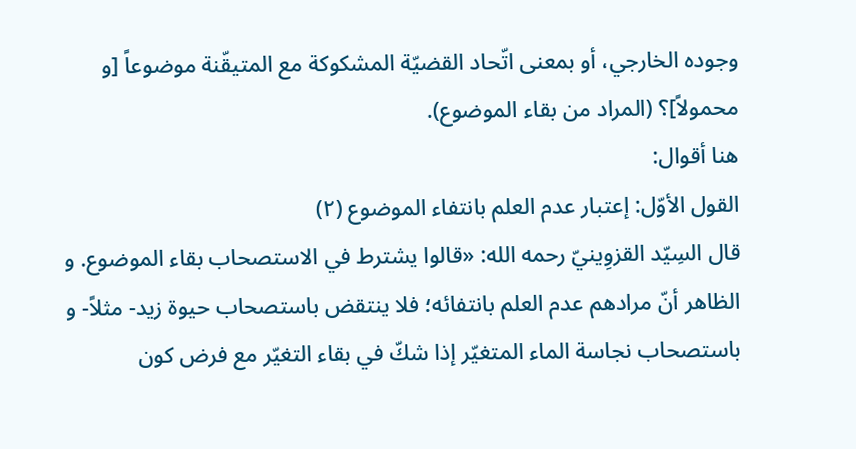وجوده الخارجي، أو بمعنى اتّحاد القضيّة المشكوكة مع المتيقّنة موضوعاً [و محمولاً]؟ (المراد من بقاء الموضوع).
هنا أقوال:
القول الأوّل: إعتبار عدم العلم بانتفاء الموضوع (٢)
قال السِیّد القزوِینيّ رحمه الله: «قالوا يشترط في الاستصحاب بقاء الموضوع. و الظاهر أنّ مرادهم عدم العلم بانتفائه؛ فلا ينتقض باستصحاب حيوة زيد- مثلاً- و باستصحاب نجاسة الماء المتغيّر إذا شكّ في بقاء التغيّر مع فرض كون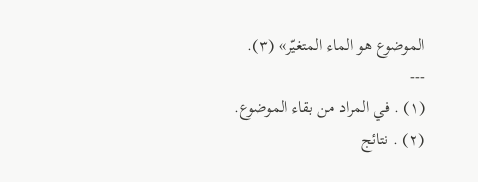الموضوع هو الماء المتغيّر» (٣).
---
(١) . في المراد من بقاء الموضوع.
(٢) . نتائج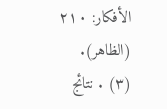الأفکار: ٢١٠ (الظاهر).
(٣) . نتائج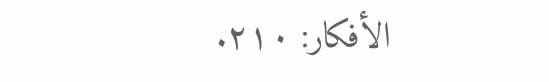الأفکار: ٢١٠.